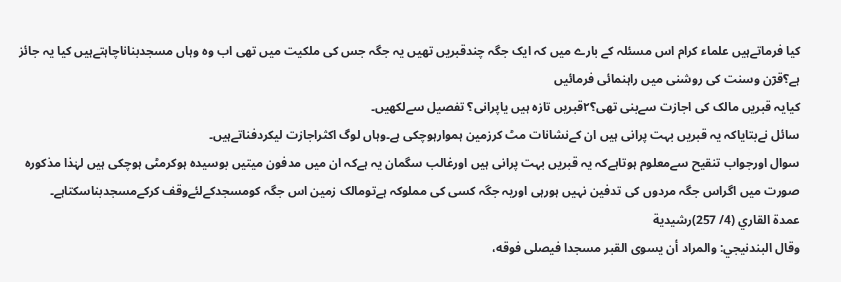کیا فرماتےہیں علماء کرام اس مسئلہ کے بارے میں کہ ایک جگہ چندقبریں تھیں یہ جگہ جس کی ملکیت میں تھی اب وہ وہاں مسجدبناناچاہتےہیں کیا یہ جائز ہے؟قرٓن وسنت کی روشنی میں راہنمائی فرمائیں
کیایہ قبریں مالک کی اجازت سےبنی تھی؟۲قبریں تازہ ہیں یاپرانی؟ تفصیل سےلکھیں۔
سائل نےبتایاکہ یہ قبریں بہت پرانی ہیں ان کےنشانات مٹ کرزمین ہموارہوچکی ہے۔وہاں لوگ اکثراجازت لیکردفناتےہیں۔
سوال اورجواب تنقیح سےمعلوم ہوتاہےکہ یہ قبریں بہت پرانی ہیں اورغالب سگمان یہ ہےکہ ان میں مدفون میتیں بوسیدہ ہوکرمٹی ہوچکی ہیں لہٰذا مذکورہ صورت میں اگراس جگہ مردوں کی تدفین نہیں ہورہی اوریہ جگہ کسی کی مملوکہ ہےتومالک زمین اس جگہ کومسجدکےلئےوقف کرکےمسجدبناسکتاہے۔
عمدة القاري (4/ 257)رشيدية
وقال البندنيجي: والمراد أن يسوى القبر مسجدا فيصلى فوقه،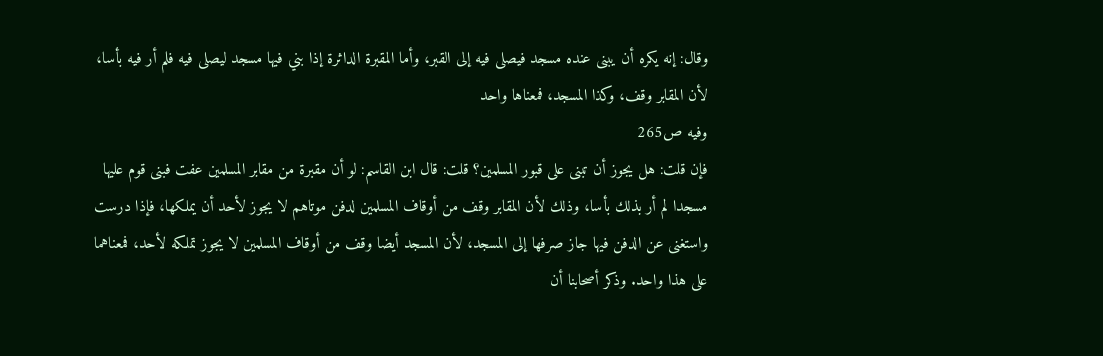وقال: إنه يكره أن يبنى عنده مسجد فيصلى فيه إلى القبر، وأما المقبرة الداثرة إذا بني فيها مسجد ليصلى فيه فلم أر فيه بأسا، لأن المقابر وقف، وكذا المسجد، فمعناها واحد
وفيه ص265
فإن قلت: هل يجوز أن تبنى على قبور المسلمين؟ قلت: قال ابن القاسم: لو أن مقبرة من مقابر المسلمين عفت فبنى قوم عليها مسجدا لم أر بذلك بأسا، وذلك لأن المقابر وقف من أوقاف المسلمين لدفن موتاهم لا يجوز لأحد أن يملكها، فإذا درست واستغنى عن الدفن فيها جاز صرفها إلى المسجد، لأن المسجد أيضا وقف من أوقاف المسلمين لا يجوز تملكه لأحد، فمعناهما على هذا واحد. وذكر أصحابنا أن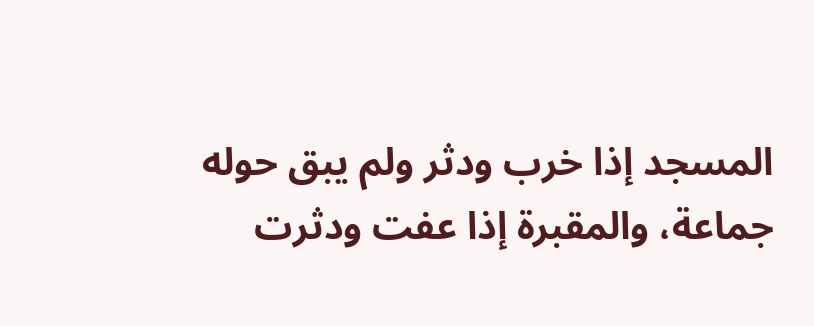المسجد إذا خرب ودثر ولم يبق حوله جماعة، والمقبرة إذا عفت ودثرت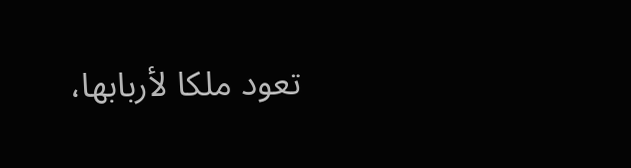تعود ملكا لأربابها،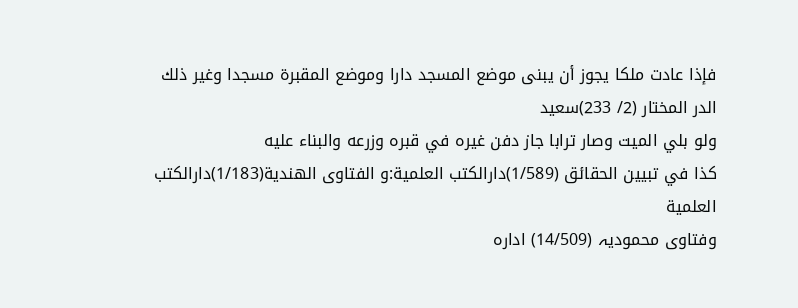فإذا عادت ملكا يجوز أن يبنى موضع المسجد دارا وموضع المقبرة مسجدا وغير ذلك
الدر المختار (2/ 233)سعيد
ولو بلي الميت وصار ترابا جاز دفن غيره في قبره وزرعه والبناء عليه
كذا في تبيين الحقائق (1/589)دارالكتب العلمية:و الفتاوى الهندية(1/183)دارالكتب العلمية
وفتاوی محمودیہ (14/509) اداره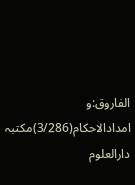الفاروق:و امدادالاحكام(3/286)مكتبہ دارالعلوم